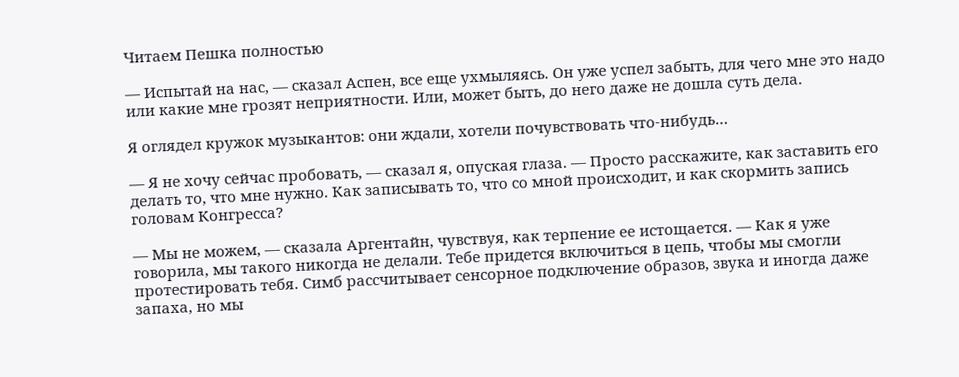Читаем Пешка полностью

— Испытай на нас, — сказал Аспен, все еще ухмыляясь. Он уже успел забыть, для чего мне это надо или какие мне грозят неприятности. Или, может быть, до него даже не дошла суть дела.

Я оглядел кружок музыкантов: они ждали, хотели почувствовать что-нибудь…

— Я не хочу сейчас пробовать, — сказал я, опуская глаза. — Просто расскажите, как заставить его делать то, что мне нужно. Как записывать то, что со мной происходит, и как скормить запись головам Конгресса?

— Мы не можем, — сказала Аргентайн, чувствуя, как терпение ее истощается. — Как я уже говорила, мы такого никогда не делали. Тебе придется включиться в цепь, чтобы мы смогли протестировать тебя. Симб рассчитывает сенсорное подключение образов, звука и иногда даже запаха, но мы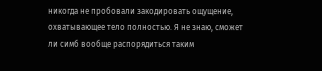никогда не пробовали закодировать ощущение, охватывающее тело полностью. Я не знаю, сможет ли симб вообще распорядиться таким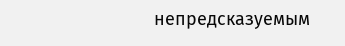непредсказуемым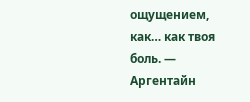ощущением, как… как твоя боль. — Аргентайн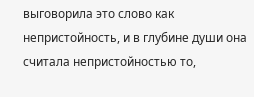выговорила это слово как непристойность, и в глубине души она считала непристойностью то,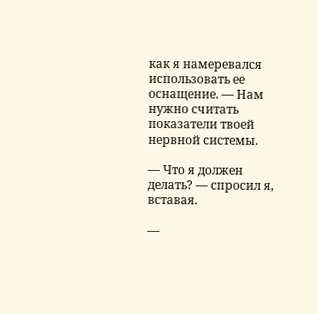как я намеревался использовать ее оснащение. — Нам нужно считать показатели твоей нервной системы.

— Что я должен делать? — спросил я, вставая.

—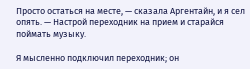Просто остаться на месте, — сказала Аргентайн, и я сел опять. — Настрой переходник на прием и старайся поймать музыку.

Я мысленно подключил переходник; он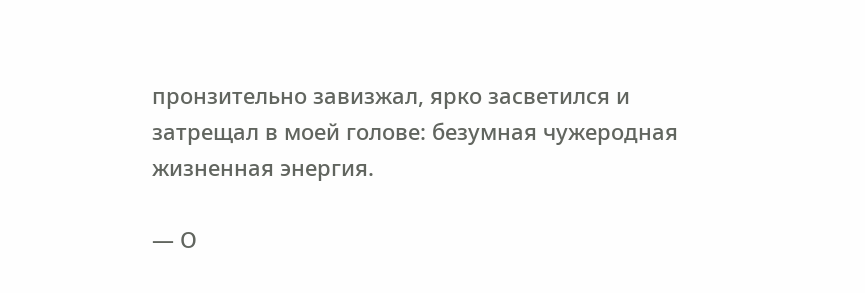пронзительно завизжал, ярко засветился и затрещал в моей голове: безумная чужеродная жизненная энергия.

— О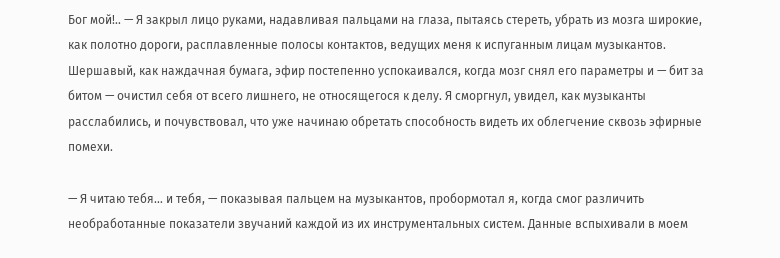Бог мой!.. — Я закрыл лицо руками, надавливая пальцами на глаза, пытаясь стереть, убрать из мозга широкие, как полотно дороги, расплавленные полосы контактов, ведущих меня к испуганным лицам музыкантов. Шершавый, как наждачная бумага, эфир постепенно успокаивался, когда мозг снял его параметры и — бит за битом — очистил себя от всего лишнего, не относящегося к делу. Я сморгнул, увидел, как музыканты расслабились, и почувствовал, что уже начинаю обретать способность видеть их облегчение сквозь эфирные помехи.

— Я читаю тебя… и тебя, — показывая пальцем на музыкантов, пробормотал я, когда смог различить необработанные показатели звучаний каждой из их инструментальных систем. Данные вспыхивали в моем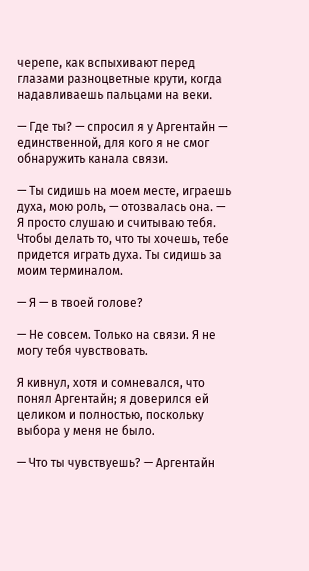черепе, как вспыхивают перед глазами разноцветные крути, когда надавливаешь пальцами на веки.

— Где ты? — спросил я у Аргентайн — единственной, для кого я не смог обнаружить канала связи.

— Ты сидишь на моем месте, играешь духа, мою роль, — отозвалась она. — Я просто слушаю и считываю тебя. Чтобы делать то, что ты хочешь, тебе придется играть духа. Ты сидишь за моим терминалом.

— Я — в твоей голове?

— Не совсем. Только на связи. Я не могу тебя чувствовать.

Я кивнул, хотя и сомневался, что понял Аргентайн; я доверился ей целиком и полностью, поскольку выбора у меня не было.

— Что ты чувствуешь? — Аргентайн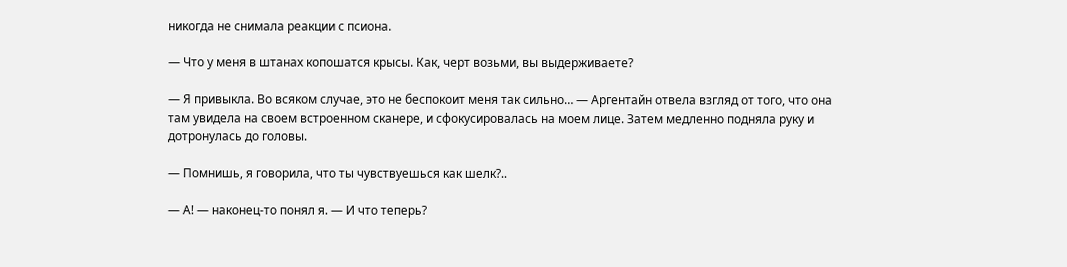никогда не снимала реакции с псиона.

— Что у меня в штанах копошатся крысы. Как, черт возьми, вы выдерживаете?

— Я привыкла. Во всяком случае, это не беспокоит меня так сильно… — Аргентайн отвела взгляд от того, что она там увидела на своем встроенном сканере, и сфокусировалась на моем лице. Затем медленно подняла руку и дотронулась до головы.

— Помнишь, я говорила, что ты чувствуешься как шелк?..

— А! — наконец-то понял я. — И что теперь?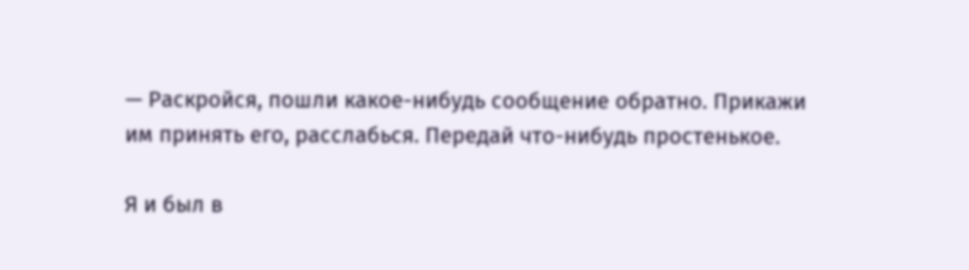— Раскройся, пошли какое-нибудь сообщение обратно. Прикажи им принять его, расслабься. Передай что-нибудь простенькое.

Я и был в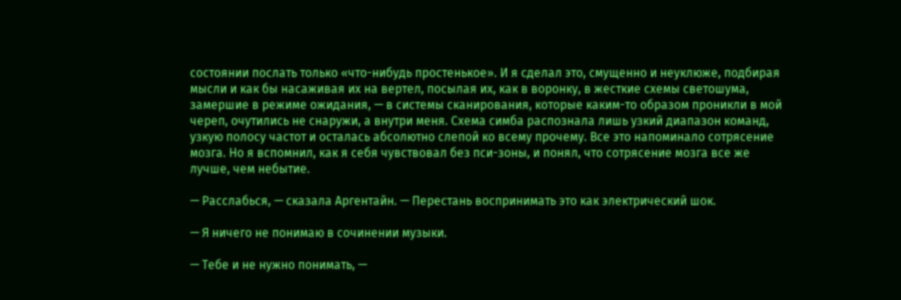состоянии послать только «что-нибудь простенькое». И я сделал это, смущенно и неуклюже, подбирая мысли и как бы насаживая их на вертел, посылая их, как в воронку, в жесткие схемы светошума, замершие в режиме ожидания, — в системы сканирования, которые каким-то образом проникли в мой череп, очутились не снаружи, а внутри меня. Схема симба распознала лишь узкий диапазон команд, узкую полосу частот и осталась абсолютно слепой ко всему прочему. Все это напоминало сотрясение мозга. Но я вспомнил, как я себя чувствовал без пси-зоны, и понял, что сотрясение мозга все же лучше, чем небытие.

— Расслабься, — сказала Аргентайн. — Перестань воспринимать это как электрический шок.

— Я ничего не понимаю в сочинении музыки.

— Тебе и не нужно понимать, —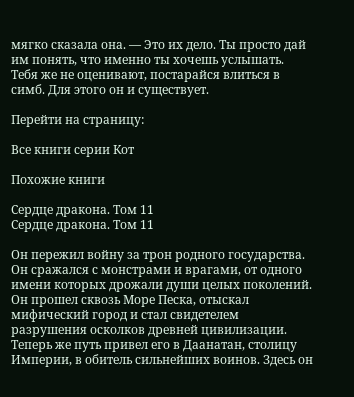мягко сказала она. — Это их дело. Ты просто дай им понять, что именно ты хочешь услышать. Тебя же не оценивают, постарайся влиться в симб. Для этого он и существует.

Перейти на страницу:

Все книги серии Кот

Похожие книги

Сердце дракона. Том 11
Сердце дракона. Том 11

Он пережил войну за трон родного государства. Он сражался с монстрами и врагами, от одного имени которых дрожали души целых поколений. Он прошел сквозь Море Песка, отыскал мифический город и стал свидетелем разрушения осколков древней цивилизации. Теперь же путь привел его в Даанатан, столицу Империи, в обитель сильнейших воинов. Здесь он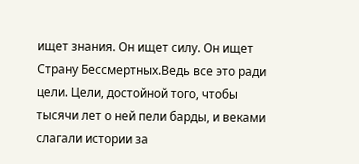ищет знания. Он ищет силу. Он ищет Страну Бессмертных.Ведь все это ради цели. Цели, достойной того, чтобы тысячи лет о ней пели барды, и веками слагали истории за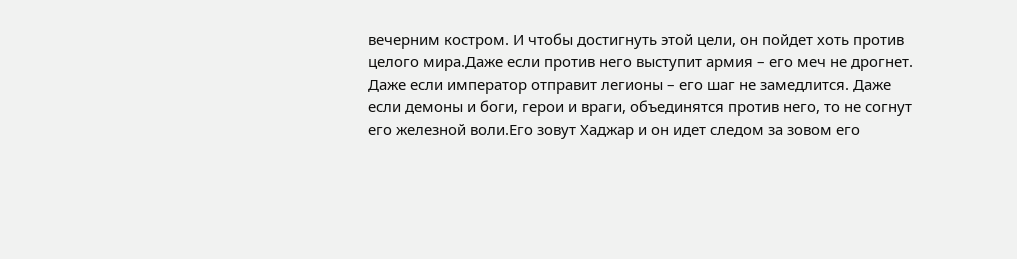вечерним костром. И чтобы достигнуть этой цели, он пойдет хоть против целого мира.Даже если против него выступит армия – его меч не дрогнет. Даже если император отправит легионы – его шаг не замедлится. Даже если демоны и боги, герои и враги, объединятся против него, то не согнут его железной воли.Его зовут Хаджар и он идет следом за зовом его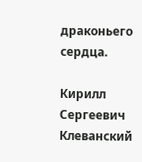драконьего сердца.

Кирилл Сергеевич Клеванский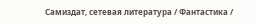Самиздат, сетевая литература / Фантастика /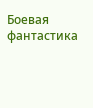Боевая фантастика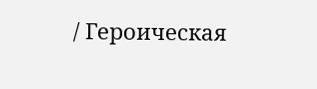/ Героическая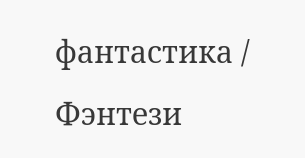фантастика / Фэнтези